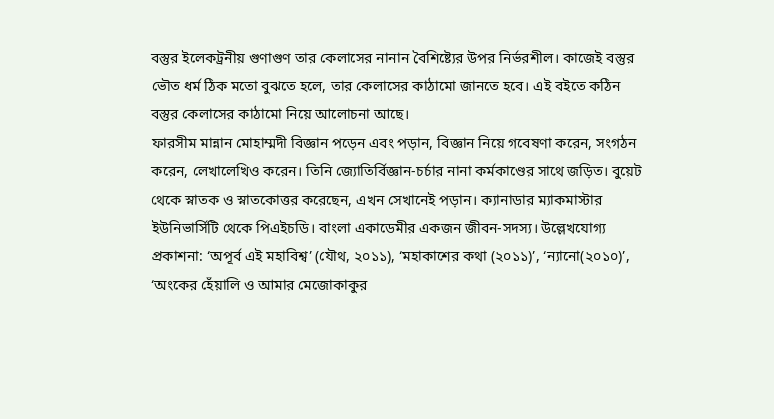বস্তুর ইলেকট্রনীয় গুণাগুণ তার কেলাসের নানান বৈশিষ্ট্যের উপর নির্ভরশীল। কাজেই বস্তুর ভৌত ধর্ম ঠিক মতো বুঝতে হলে, তার কেলাসের কাঠামো জানতে হবে। এই বইতে কঠিন বস্তুর কেলাসের কাঠামো নিয়ে আলোচনা আছে।
ফারসীম মান্নান মোহাম্মদী বিজ্ঞান পড়েন এবং পড়ান, বিজ্ঞান নিয়ে গবেষণা করেন, সংগঠন করেন, লেখালেখিও করেন। তিনি জ্যোতির্বিজ্ঞান-চর্চার নানা কর্মকাণ্ডের সাথে জড়িত। বুয়েট থেকে স্নাতক ও স্নাতকোত্তর করেছেন, এখন সেখানেই পড়ান। ক্যানাডার ম্যাকমাস্টার ইউনিভার্সিটি থেকে পিএইচডি। বাংলা একাডেমীর একজন জীবন-সদস্য। উল্লেখযোগ্য প্রকাশনা: ‘অপূর্ব এই মহাবিশ্ব’ (যৌথ, ২০১১), ‘মহাকাশের কথা (২০১১)’, ‘ন্যানো(২০১০)’, ‘অংকের হেঁয়ালি ও আমার মেজোকাকুর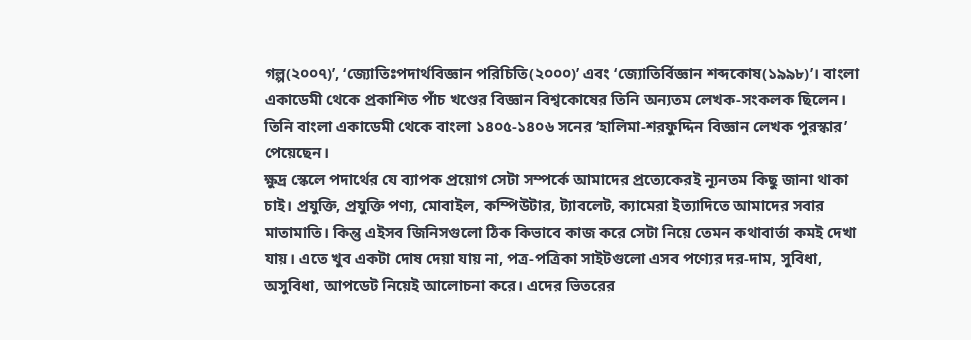গল্প(২০০৭)’, ‘জ্যোতিঃপদার্থবিজ্ঞান পরিচিতি(২০০০)’ এবং ‘জ্যোতির্বিজ্ঞান শব্দকোষ(১৯৯৮)’। বাংলা একাডেমী থেকে প্রকাশিত পাঁচ খণ্ডের বিজ্ঞান বিশ্বকোষের তিনি অন্যতম লেখক-সংকলক ছিলেন। তিনি বাংলা একাডেমী থেকে বাংলা ১৪০৫-১৪০৬ সনের ‘হালিমা-শরফুদ্দিন বিজ্ঞান লেখক পুরস্কার’ পেয়েছেন।
ক্ষুদ্র স্কেলে পদার্থের যে ব্যাপক প্রয়োগ সেটা সম্পর্কে আমাদের প্রত্যেকেরই ন্যূনতম কিছু জানা থাকা চাই। প্রযুক্তি, প্রযুক্তি পণ্য, মোবাইল, কম্পিউটার, ট্যাবলেট, ক্যামেরা ইত্যাদিতে আমাদের সবার মাতামাতি। কিন্তু এইসব জিনিসগুলো ঠিক কিভাবে কাজ করে সেটা নিয়ে তেমন কথাবার্তা কমই দেখা যায়। এতে খুব একটা দোষ দেয়া যায় না, পত্র-পত্রিকা সাইটগুলো এসব পণ্যের দর-দাম, সুবিধা, অসুবিধা, আপডেট নিয়েই আলোচনা করে। এদের ভিতরের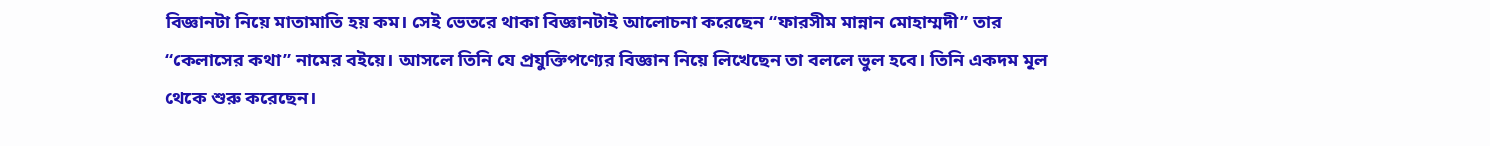বিজ্ঞানটা নিয়ে মাতামাতি হয় কম। সেই ভেতরে থাকা বিজ্ঞানটাই আলোচনা করেছেন “ফারসীম মান্নান মোহাম্মদী” তার “কেলাসের কথা” নামের বইয়ে। আসলে তিনি যে প্রযুক্তিপণ্যের বিজ্ঞান নিয়ে লিখেছেন তা বললে ভুল হবে। তিনি একদম মূল থেকে শুরু করেছেন।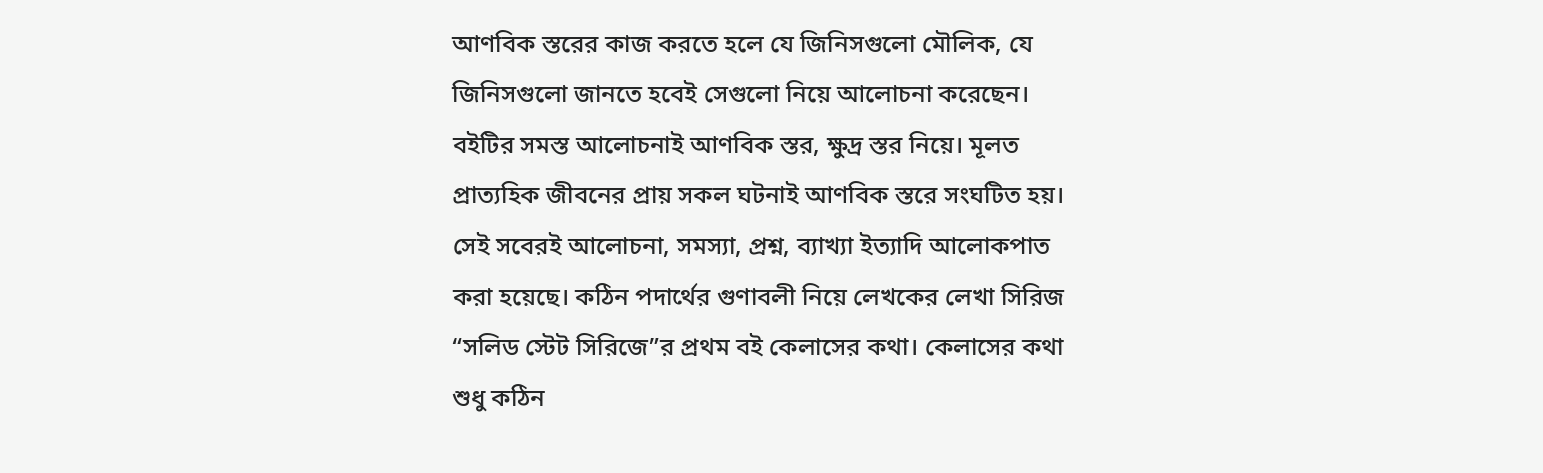আণবিক স্তরের কাজ করতে হলে যে জিনিসগুলো মৌলিক, যে জিনিসগুলো জানতে হবেই সেগুলো নিয়ে আলোচনা করেছেন। বইটির সমস্ত আলোচনাই আণবিক স্তর, ক্ষুদ্র স্তর নিয়ে। মূলত প্রাত্যহিক জীবনের প্রায় সকল ঘটনাই আণবিক স্তরে সংঘটিত হয়। সেই সবেরই আলোচনা, সমস্যা, প্রশ্ন, ব্যাখ্যা ইত্যাদি আলোকপাত করা হয়েছে। কঠিন পদার্থের গুণাবলী নিয়ে লেখকের লেখা সিরিজ “সলিড স্টেট সিরিজে”র প্রথম বই কেলাসের কথা। কেলাসের কথা শুধু কঠিন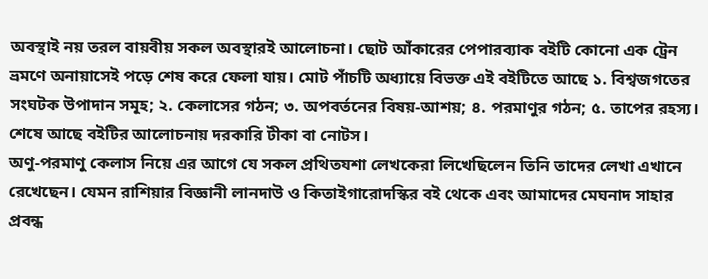অবস্থাই নয় তরল বায়বীয় সকল অবস্থারই আলোচনা। ছোট আঁকারের পেপারব্যাক বইটি কোনো এক ট্রেন ভ্রমণে অনায়াসেই পড়ে শেষ করে ফেলা যায়। মোট পাঁচটি অধ্যায়ে বিভক্ত এই বইটিতে আছে ১. বিশ্বজগতের সংঘটক উপাদান সমূহ; ২. কেলাসের গঠন; ৩. অপবর্তনের বিষয়-আশয়; ৪. পরমাণুর গঠন; ৫. তাপের রহস্য। শেষে আছে বইটির আলোচনায় দরকারি টীকা বা নোটস।
অণু-পরমাণু কেলাস নিয়ে এর আগে যে সকল প্রথিতযশা লেখকেরা লিখেছিলেন তিনি তাদের লেখা এখানে রেখেছেন। যেমন রাশিয়ার বিজ্ঞানী লানদাউ ও কিতাইগারোদস্কির বই থেকে এবং আমাদের মেঘনাদ সাহার প্রবন্ধ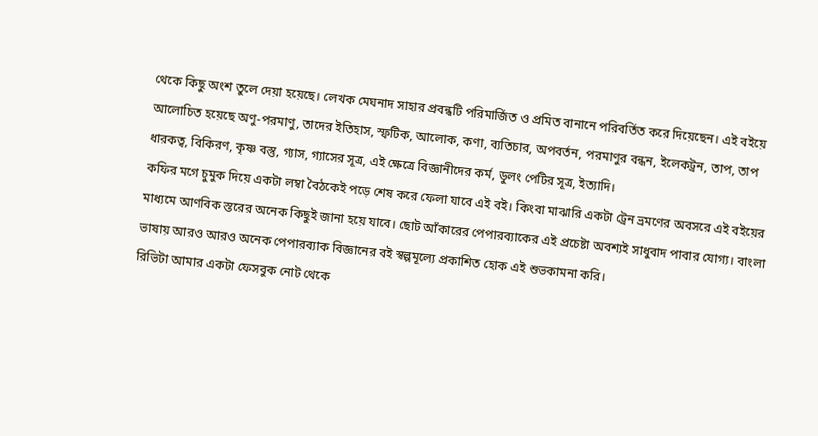থেকে কিছু অংশ তুলে দেয়া হয়েছে। লেখক মেঘনাদ সাহার প্রবন্ধটি পরিমার্জিত ও প্রমিত বানানে পরিবর্তিত করে দিয়েছেন। এই বইয়ে আলোচিত হয়েছে অণু-পরমাণু, তাদের ইতিহাস, স্ফটিক, আলোক, কণা, ব্যতিচার, অপবর্তন, পরমাণুর বন্ধন, ইলেকট্রন, তাপ, তাপ ধারকত্ব, বিকিরণ, কৃষ্ণ বস্তু, গ্যাস, গ্যাসের সূত্র, এই ক্ষেত্রে বিজ্ঞানীদের কর্ম, ডুলং পেটির সূত্র, ইত্যাদি।
কফির মগে চুমুক দিয়ে একটা লম্বা বৈঠকেই পড়ে শেষ করে ফেলা যাবে এই বই। কিংবা মাঝারি একটা ট্রেন ভ্রমণের অবসরে এই বইয়ের মাধ্যমে আণবিক স্তরের অনেক কিছুই জানা হয়ে যাবে। ছোট আঁকারের পেপারব্যাকের এই প্রচেষ্টা অবশ্যই সাধুবাদ পাবার যোগ্য। বাংলা ভাষায় আরও আরও অনেক পেপারব্যাক বিজ্ঞানের বই স্বল্পমূল্যে প্রকাশিত হোক এই শুভকামনা করি।
রিভিটা আমার একটা ফেসবুক নোট থেকে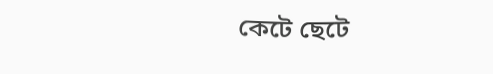কেটে ছেটে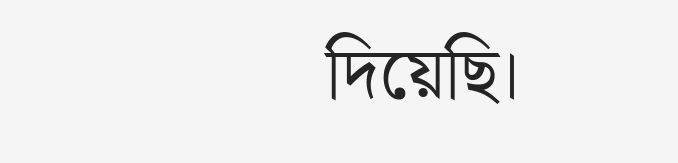দিয়েছি।